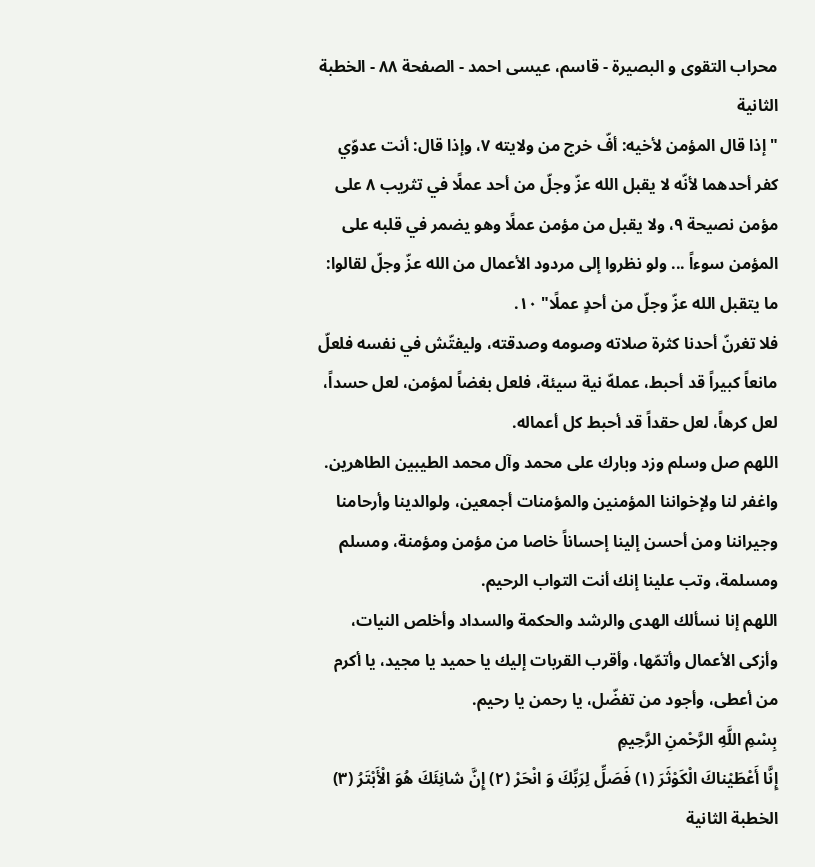محراب التقوى و البصيرة - قاسم، عيسى احمد - الصفحة ٨٨ - الخطبة الثانية
" إذا قال المؤمن لأخيه: أفّ خرج من ولايته ٧، وإذا قال: أنت عدوّي كفر أحدهما لأنّه لا يقبل الله عزّ وجلّ من أحد عملًا في تثريب ٨ على مؤمن نصيحة ٩، ولا يقبل من مؤمن عملًا وهو يضمر في قلبه على المؤمن سوءاً ... ولو نظروا إلى مردود الأعمال من الله عزّ وجلّ لقالوا: ما يتقبل الله عزّ وجلّ من أحدٍ عملًا" ١٠.
فلا تغرنّ أحدنا كثرة صلاته وصومه وصدقته، وليفتّش في نفسه فلعلّ مانعاً كبيراً قد أحبط، عملهّ نية سيئة، فلعل بغضاً لمؤمن، لعل حسداً، لعل كرهاً، لعل حقداً قد أحبط كل أعماله.
اللهم صل وسلم وزد وبارك على محمد وآل محمد الطيبين الطاهرين. واغفر لنا ولإخواننا المؤمنين والمؤمنات أجمعين، ولوالدينا وأرحامنا وجيراننا ومن أحسن إلينا إحساناً خاصا من مؤمن ومؤمنة، ومسلم ومسلمة، وتب علينا إنك أنت التواب الرحيم.
اللهم إنا نسألك الهدى والرشد والحكمة والسداد وأخلص النيات، وأزكى الأعمال وأتمّها، وأقرب القربات إليك يا حميد يا مجيد، يا أكرم من أعطى، وأجود من تفضّل، يا رحمن يا رحيم.
بِسْمِ اللَّهِ الرَّحْمنِ الرَّحِيمِ
إِنَّا أَعْطَيْناكَ الْكَوْثَرَ (١) فَصَلِّ لِرَبِّكَ وَ انْحَرْ (٢) إِنَّ شانِئَكَ هُوَ الْأَبْتَرُ (٣)
الخطبة الثانية